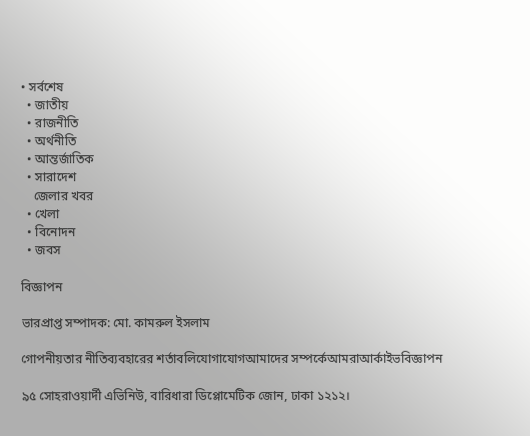• সর্বশেষ
  • জাতীয়
  • রাজনীতি
  • অর্থনীতি
  • আন্তর্জাতিক
  • সারাদেশ
    জেলার খবর
  • খেলা
  • বিনোদন
  • জবস

বিজ্ঞাপন

ভারপ্রাপ্ত সম্পাদক: মো. কামরুল ইসলাম

গোপনীয়তার নীতিব্যবহারের শর্তাবলিযোগাযোগআমাদের সম্পর্কেআমরাআর্কাইভবিজ্ঞাপন

৯৫ সোহরাওয়ার্দী এভিনিউ, বারিধারা ডিপ্লোমেটিক জোন, ঢাকা ১২১২।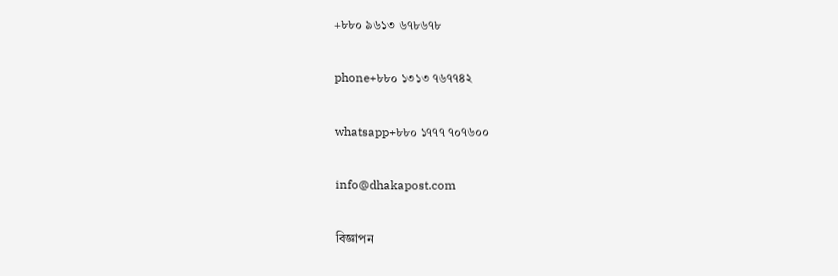+৮৮০ ৯৬১৩ ৬৭৮৬৭৮

phone+৮৮০ ১৩১৩ ৭৬৭৭৪২

whatsapp+৮৮০ ১৭৭৭ ৭০৭৬০০

info@dhakapost.com

বিজ্ঞাপন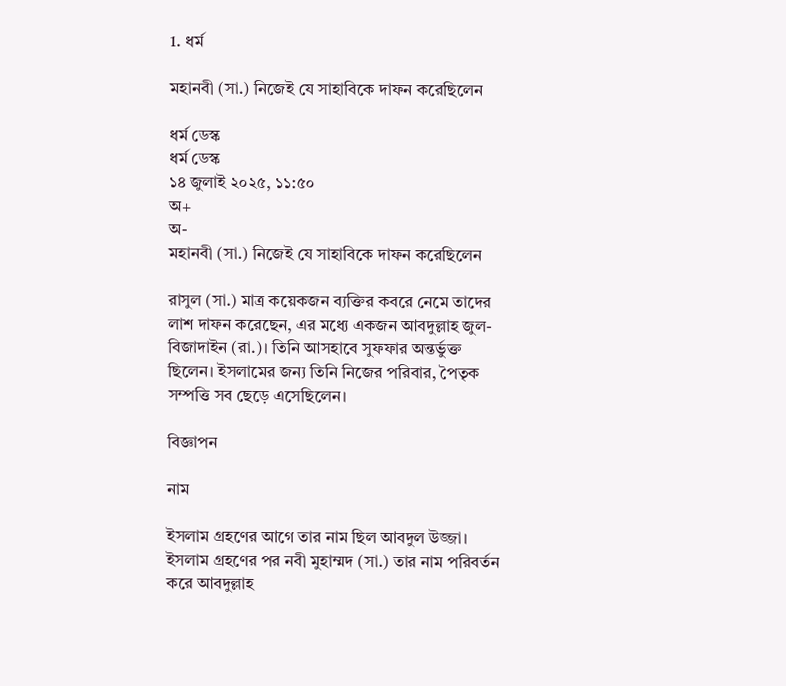1. ধর্ম

মহানবী (সা.) নিজেই যে সাহাবিকে দাফন করেছিলেন

ধর্ম ডেস্ক
ধর্ম ডেস্ক
১৪ জুলাই ২০২৫, ১১:৫০
অ+
অ-
মহানবী (সা.) নিজেই যে সাহাবিকে দাফন করেছিলেন

রাসুল (সা.) মাত্র কয়েকজন ব্যক্তির কবরে নেমে তাদের লাশ দাফন করেছেন, এর মধ্যে একজন আবদুল্লাহ জুল-বিজাদাইন (রা.)। তিনি আসহাবে সুফফার অন্তর্ভুক্ত ছিলেন। ইসলামের জন্য তিনি নিজের পরিবার, পৈতৃক সম্পত্তি সব ছেড়ে এসেছিলেন।

বিজ্ঞাপন

নাম

ইসলাম গ্রহণের আগে তার নাম ছিল আবদুল উজ্জা। ইসলাম গ্রহণের পর নবী মুহাম্মদ (সা.) তার নাম পরিবর্তন করে আবদুল্লাহ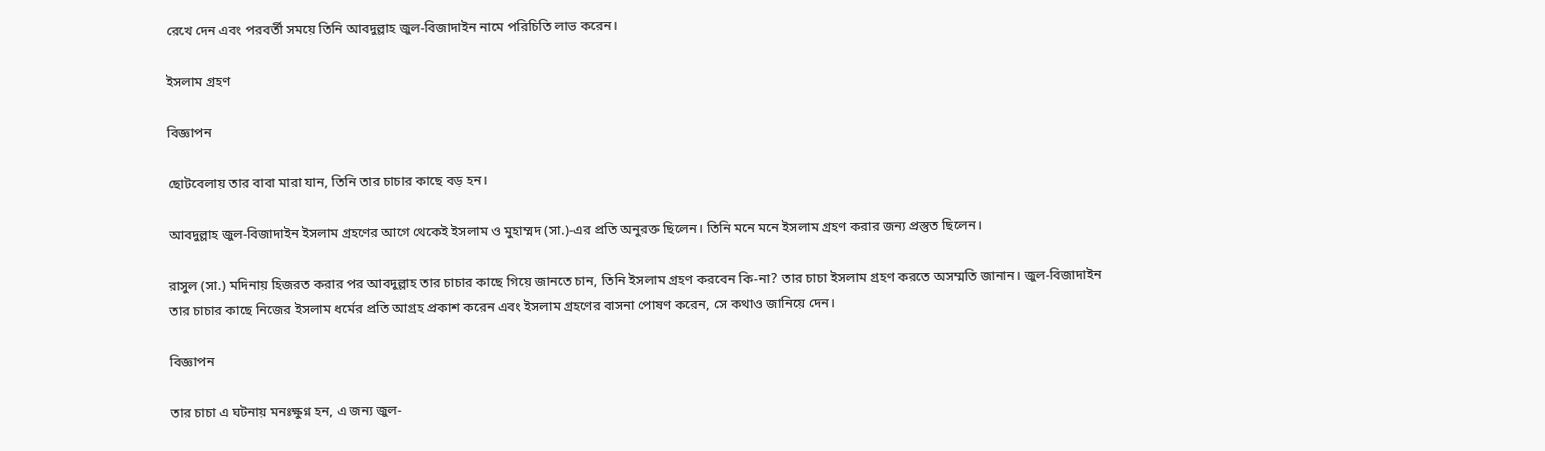রেখে দেন এবং পরবর্তী সময়ে তিনি আবদুল্লাহ জুল-বিজাদাইন নামে পরিচিতি লাভ করেন।

ইসলাম গ্রহণ

বিজ্ঞাপন

ছোটবেলায় তার বাবা মারা যান, তিনি তার চাচার কাছে বড় হন।

আবদুল্লাহ জুল-বিজাদাইন ইসলাম গ্রহণের আগে থেকেই ইসলাম ও মুহাম্মদ (সা.)-এর প্রতি অনুরক্ত ছিলেন। তিনি মনে মনে ইসলাম গ্রহণ করার জন্য প্রস্তুত ছিলেন।

রাসুল (সা.) মদিনায় হিজরত করার পর আবদুল্লাহ তার চাচার কাছে গিয়ে জানতে চান, তিনি ইসলাম গ্রহণ করবেন কি-না? তার চাচা ইসলাম গ্রহণ করতে অসম্মতি জানান। জুল-বিজাদাইন তার চাচার কাছে নিজের ইসলাম ধর্মের প্রতি আগ্রহ প্রকাশ করেন এবং ইসলাম গ্রহণের বাসনা পোষণ করেন, সে কথাও জানিয়ে দেন।

বিজ্ঞাপন

তার চাচা এ ঘটনায় মনঃক্ষুণ্ন হন, এ জন্য জুল-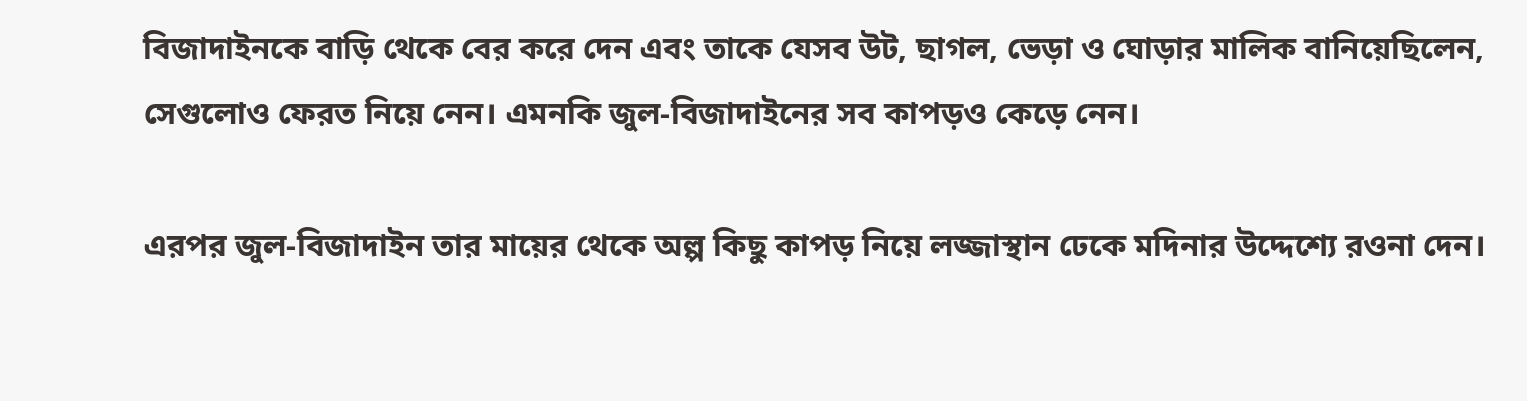বিজাদাইনকে বাড়ি থেকে বের করে দেন এবং তাকে যেসব উট, ছাগল, ভেড়া ও ঘোড়ার মালিক বানিয়েছিলেন, সেগুলোও ফেরত নিয়ে নেন। এমনকি জুল-বিজাদাইনের সব কাপড়ও কেড়ে নেন।

এরপর জুল-বিজাদাইন তার মায়ের থেকে অল্প কিছু কাপড় নিয়ে লজ্জাস্থান ঢেকে মদিনার উদ্দেশ্যে রওনা দেন।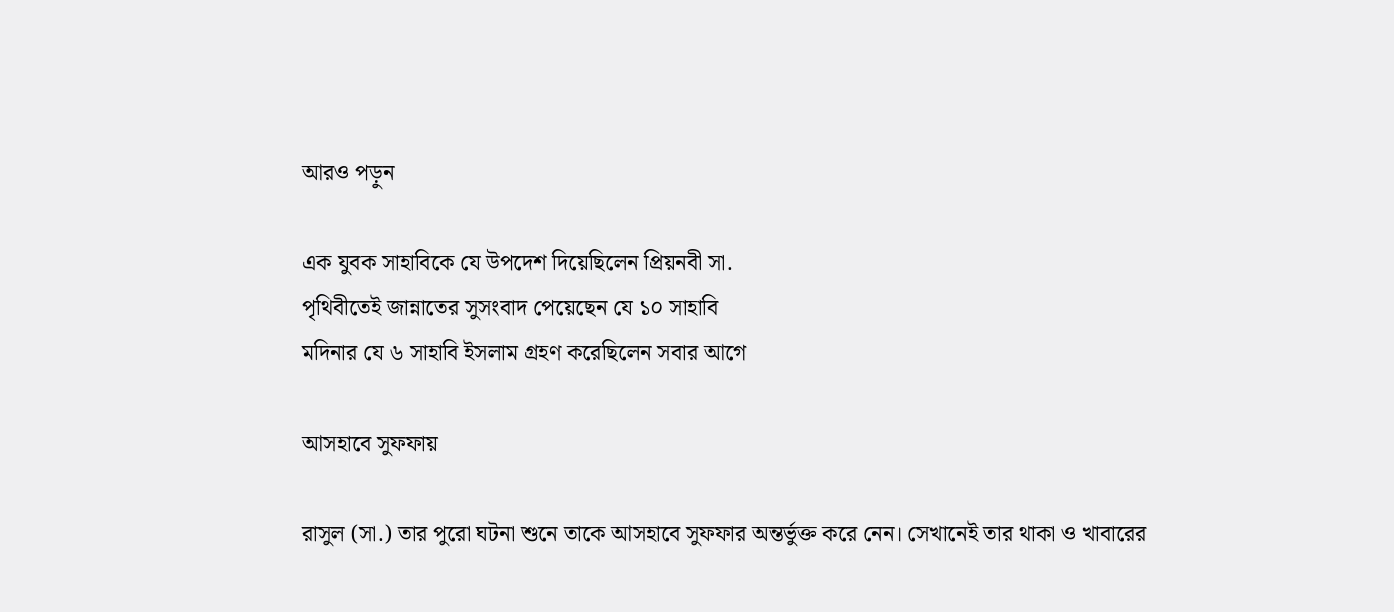আরও পড়ুন

এক যুবক সাহাবিকে যে উপদেশ দিয়েছিলেন প্রিয়নবী সা.
পৃথিবীতেই জান্নাতের সুসংবাদ পেয়েছেন যে ১০ সাহাবি
মদিনার যে ৬ সাহাবি ইসলাম গ্রহণ করেছিলেন সবার আগে

আসহাবে সুফফায়

রাসুল (সা.) তার পুরো ঘটনা শুনে তাকে আসহাবে সুফফার অন্তর্ভুক্ত করে নেন। সেখানেই তার থাকা ও খাবারের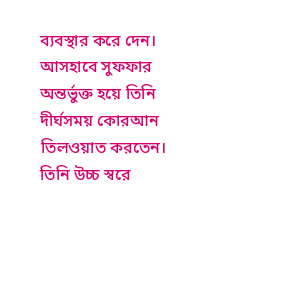ব্যবস্থার করে দেন। আসহাবে সুফফার অন্তর্ভুক্ত হয়ে তিনি দীর্ঘসময় কোরআন তিলওয়াত করতেন। তিনি উচ্চ স্বরে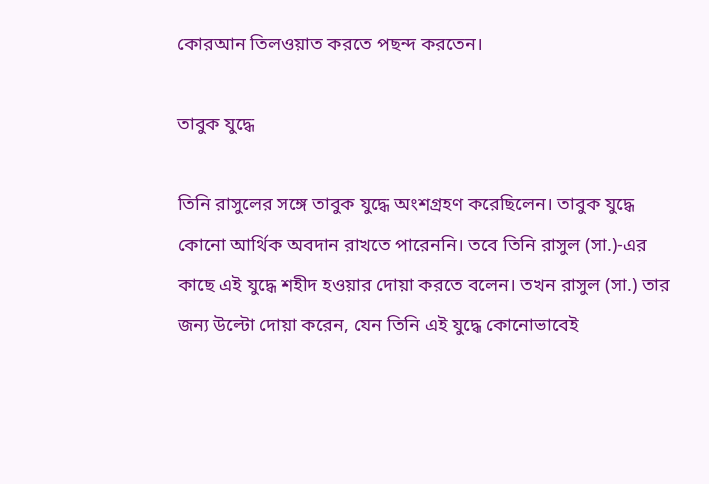কোরআন তিলওয়াত করতে পছন্দ করতেন।

তাবুক যুদ্ধে

তিনি রাসুলের সঙ্গে তাবুক যুদ্ধে অংশগ্রহণ করেছিলেন। তাবুক যুদ্ধে কোনো আর্থিক অবদান রাখতে পারেননি। তবে তিনি রাসুল (সা.)-এর কাছে এই যুদ্ধে শহীদ হওয়ার দোয়া করতে বলেন। তখন রাসুল (সা.) তার জন্য উল্টো দোয়া করেন, যেন তিনি এই যুদ্ধে কোনোভাবেই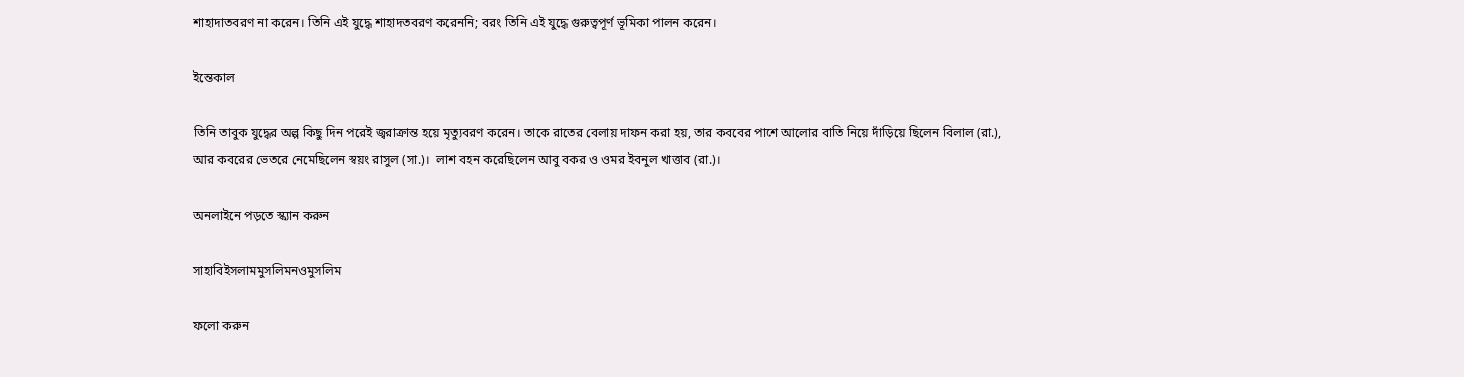শাহাদাতবরণ না করেন। তিনি এই যুদ্ধে শাহাদতবরণ করেননি; বরং তিনি এই যুদ্ধে গুরুত্বপূর্ণ ভূমিকা পালন করেন।

ইন্তেকাল

তিনি তাবুক যুদ্ধের অল্প কিছু দিন পরেই জ্বরাক্রান্ত হয়ে মৃত্যুবরণ করেন। তাকে রাতের বেলায় দাফন করা হয়, তার কববের পাশে আলোর বাতি নিয়ে দাঁড়িয়ে ছিলেন বিলাল (রা.), আর কবরের ভেতরে নেমেছিলেন স্বয়ং রাসুল (সা.)।  লাশ বহন করেছিলেন আবু বকর ও ওমর ইবনুল খাত্তাব (রা.)।

অনলাইনে পড়তে স্ক্যান করুন

সাহাবিইসলামমুসলিমনওমুসলিম

ফলো করুন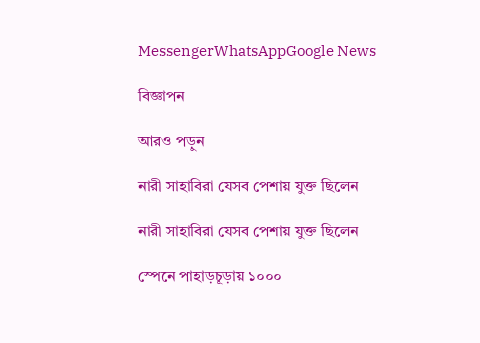MessengerWhatsAppGoogle News

বিজ্ঞাপন

আরও পড়ুন

নারী সাহাবিরা যেসব পেশায় যুক্ত ছিলেন

নারী সাহাবিরা যেসব পেশায় যুক্ত ছিলেন

স্পেনে পাহাড়চূড়ায় ১০০০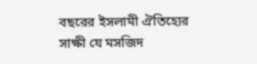বছরের ইসলামী ঐতিহ্যের সাক্ষী যে মসজিদ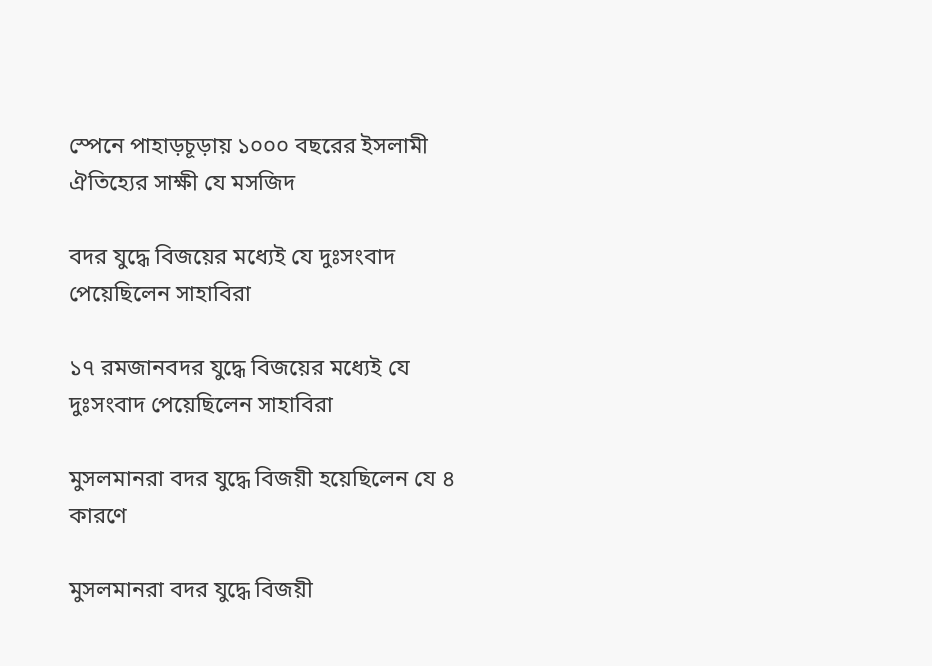স্পেনে পাহাড়চূড়ায় ১০০০ বছরের ইসলামী ঐতিহ্যের সাক্ষী যে মসজিদ

বদর যুদ্ধে বিজয়ের মধ্যেই যে দুঃসংবাদ পেয়েছিলেন সাহাবিরা

১৭ রমজানবদর যুদ্ধে বিজয়ের মধ্যেই যে দুঃসংবাদ পেয়েছিলেন সাহাবিরা

মুসলমানরা বদর যুদ্ধে বিজয়ী হয়েছিলেন যে ৪ কারণে

মুসলমানরা বদর যুদ্ধে বিজয়ী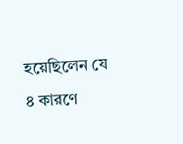হয়েছিলেন যে ৪ কারণে